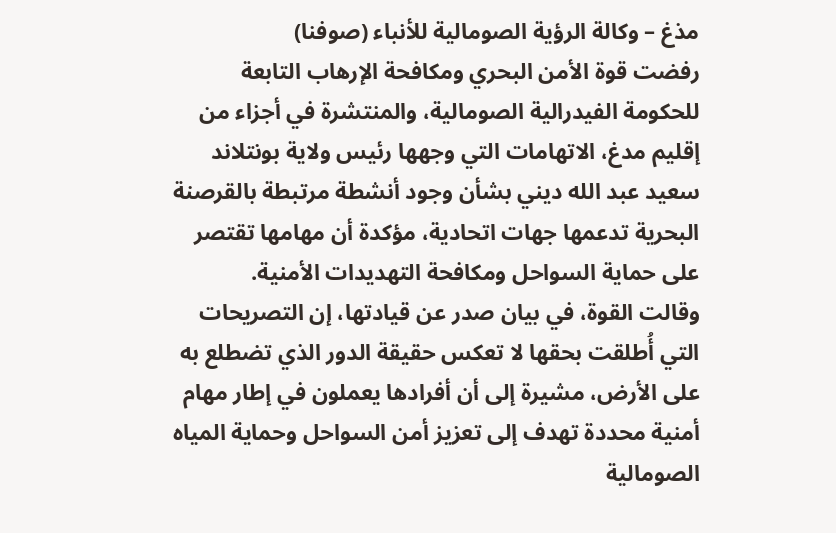مذغ – وكالة الرؤية الصومالية للأنباء (صوفنا)
رفضت قوة الأمن البحري ومكافحة الإرهاب التابعة للحكومة الفيدرالية الصومالية، والمنتشرة في أجزاء من إقليم مدغ، الاتهامات التي وجهها رئيس ولاية بونتلاند سعيد عبد الله ديني بشأن وجود أنشطة مرتبطة بالقرصنة البحرية تدعمها جهات اتحادية، مؤكدة أن مهامها تقتصر على حماية السواحل ومكافحة التهديدات الأمنية.
وقالت القوة، في بيان صدر عن قيادتها، إن التصريحات التي أُطلقت بحقها لا تعكس حقيقة الدور الذي تضطلع به على الأرض، مشيرة إلى أن أفرادها يعملون في إطار مهام أمنية محددة تهدف إلى تعزيز أمن السواحل وحماية المياه الصومالية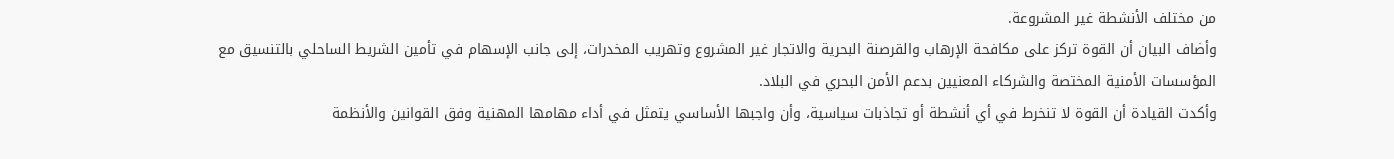من مختلف الأنشطة غير المشروعة.
وأضاف البيان أن القوة تركز على مكافحة الإرهاب والقرصنة البحرية والاتجار غير المشروع وتهريب المخدرات، إلى جانب الإسهام في تأمين الشريط الساحلي بالتنسيق مع المؤسسات الأمنية المختصة والشركاء المعنيين بدعم الأمن البحري في البلاد.
وأكدت القيادة أن القوة لا تنخرط في أي أنشطة أو تجاذبات سياسية، وأن واجبها الأساسي يتمثل في أداء مهامها المهنية وفق القوانين والأنظمة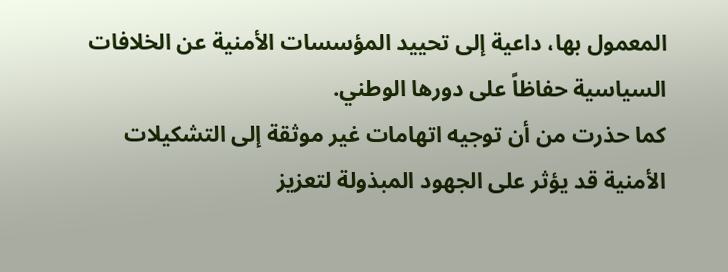المعمول بها، داعية إلى تحييد المؤسسات الأمنية عن الخلافات السياسية حفاظاً على دورها الوطني.
كما حذرت من أن توجيه اتهامات غير موثقة إلى التشكيلات الأمنية قد يؤثر على الجهود المبذولة لتعزيز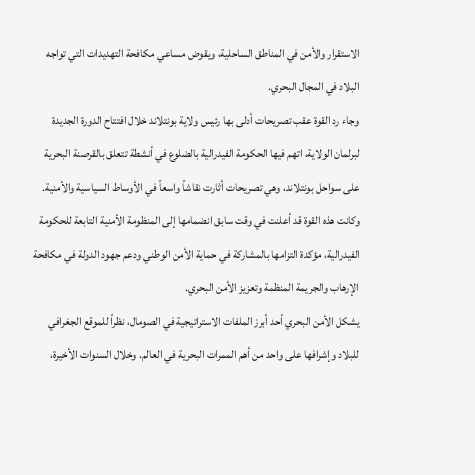الاستقرار والأمن في المناطق الساحلية، ويقوض مساعي مكافحة التهديدات التي تواجه البلاد في المجال البحري.
وجاء رد القوة عقب تصريحات أدلى بها رئيس ولاية بونتلاند خلال افتتاح الدورة الجديدة لبرلمان الولاية، اتهم فيها الحكومة الفيدرالية بالضلوع في أنشطة تتعلق بالقرصنة البحرية على سواحل بونتلاند، وهي تصريحات أثارت نقاشاً واسعاً في الأوساط السياسية والأمنية.
وكانت هذه القوة قد أعلنت في وقت سابق انضمامها إلى المنظومة الأمنية التابعة للحكومة الفيدرالية، مؤكدة التزامها بالمشاركة في حماية الأمن الوطني ودعم جهود الدولة في مكافحة الإرهاب والجريمة المنظمة وتعزيز الأمن البحري.
يشكل الأمن البحري أحد أبرز الملفات الاستراتيجية في الصومال، نظراً للموقع الجغرافي للبلاد وإشرافها على واحد من أهم الممرات البحرية في العالم. وخلال السنوات الأخيرة،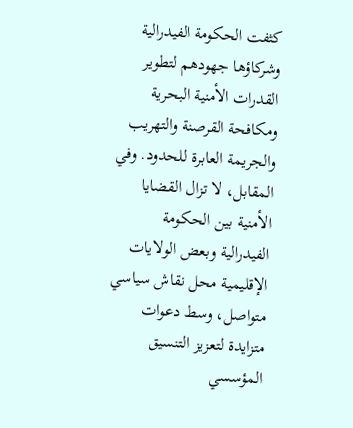كثفت الحكومة الفيدرالية وشركاؤها جهودهم لتطوير القدرات الأمنية البحرية ومكافحة القرصنة والتهريب والجريمة العابرة للحدود. وفي المقابل، لا تزال القضايا الأمنية بين الحكومة الفيدرالية وبعض الولايات الإقليمية محل نقاش سياسي متواصل، وسط دعوات متزايدة لتعزيز التنسيق المؤسسي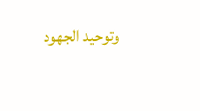وتوحيد الجهود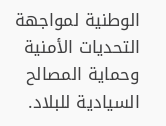الوطنية لمواجهة التحديات الأمنية وحماية المصالح السيادية للبلاد.